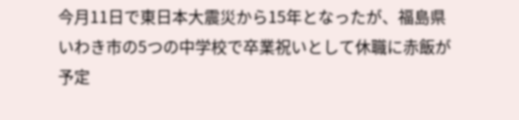今月11日で東日本大震災から15年となったが、福島県いわき市の5つの中学校で卒業祝いとして休職に赤飯が予定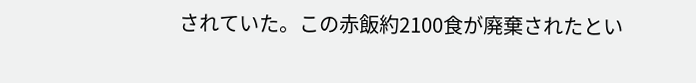されていた。この赤飯約2100食が廃棄されたとい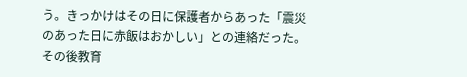う。きっかけはその日に保護者からあった「震災のあった日に赤飯はおかしい」との連絡だった。その後教育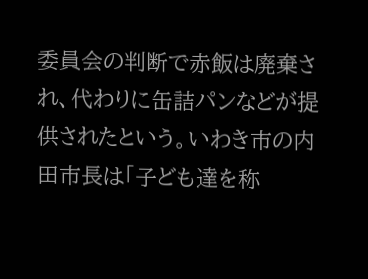委員会の判断で赤飯は廃棄され、代わりに缶詰パンなどが提供されたという。いわき市の内田市長は「子ども達を称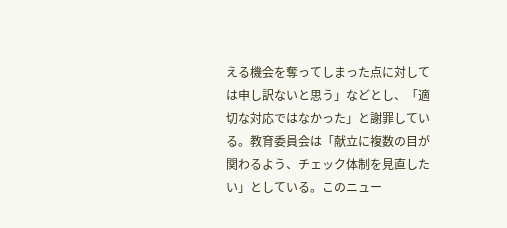える機会を奪ってしまった点に対しては申し訳ないと思う」などとし、「適切な対応ではなかった」と謝罪している。教育委員会は「献立に複数の目が関わるよう、チェック体制を見直したい」としている。このニュー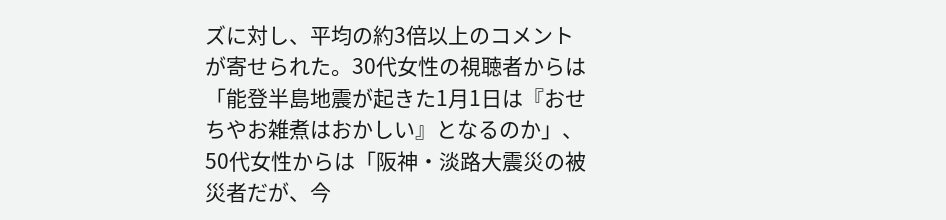ズに対し、平均の約3倍以上のコメントが寄せられた。30代女性の視聴者からは「能登半島地震が起きた1月1日は『おせちやお雑煮はおかしい』となるのか」、50代女性からは「阪神・淡路大震災の被災者だが、今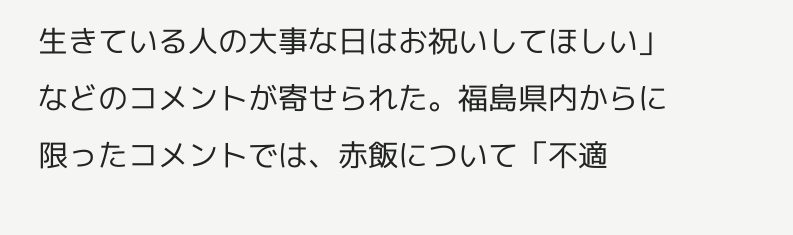生きている人の大事な日はお祝いしてほしい」などのコメントが寄せられた。福島県内からに限ったコメントでは、赤飯について「不適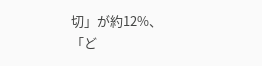切」が約12%、「ど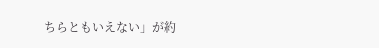ちらともいえない」が約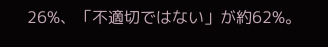26%、「不適切ではない」が約62%。